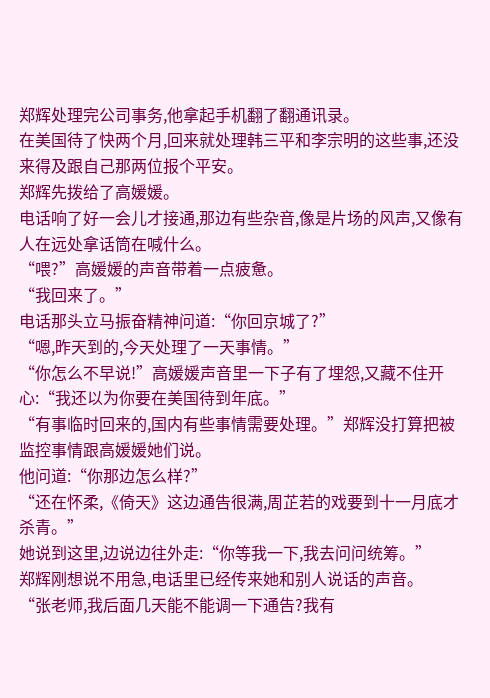郑辉处理完公司事务,他拿起手机翻了翻通讯录。
在美国待了快两个月,回来就处理韩三平和李宗明的这些事,还没来得及跟自己那两位报个平安。
郑辉先拨给了高媛媛。
电话响了好一会儿才接通,那边有些杂音,像是片场的风声,又像有人在远处拿话筒在喊什么。
“喂?”高媛媛的声音带着一点疲惫。
“我回来了。”
电话那头立马振奋精神问道:“你回京城了?”
“嗯,昨天到的,今天处理了一天事情。”
“你怎么不早说!”高媛媛声音里一下子有了埋怨,又藏不住开心:“我还以为你要在美国待到年底。”
“有事临时回来的,国内有些事情需要处理。”郑辉没打算把被监控事情跟高媛媛她们说。
他问道:“你那边怎么样?”
“还在怀柔,《倚天》这边通告很满,周芷若的戏要到十一月底才杀青。”
她说到这里,边说边往外走:“你等我一下,我去问问统筹。”
郑辉刚想说不用急,电话里已经传来她和别人说话的声音。
“张老师,我后面几天能不能调一下通告?我有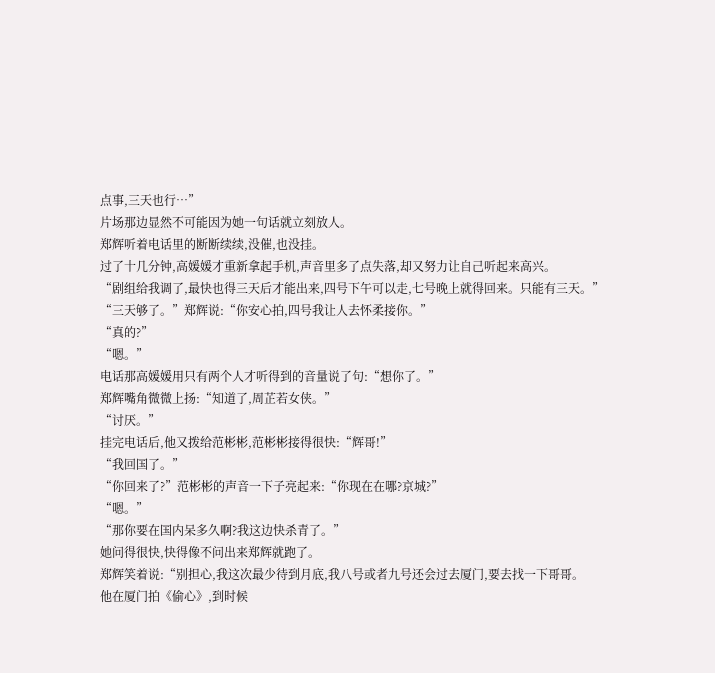点事,三天也行…”
片场那边显然不可能因为她一句话就立刻放人。
郑辉听着电话里的断断续续,没催,也没挂。
过了十几分钟,高媛媛才重新拿起手机,声音里多了点失落,却又努力让自己听起来高兴。
“剧组给我调了,最快也得三天后才能出来,四号下午可以走,七号晚上就得回来。只能有三天。”
“三天够了。”郑辉说:“你安心拍,四号我让人去怀柔接你。”
“真的?”
“嗯。”
电话那高媛媛用只有两个人才听得到的音量说了句:“想你了。”
郑辉嘴角微微上扬:“知道了,周芷若女侠。”
“讨厌。”
挂完电话后,他又拨给范彬彬,范彬彬接得很快:“辉哥!”
“我回国了。”
“你回来了?”范彬彬的声音一下子亮起来:“你现在在哪?京城?”
“嗯。”
“那你要在国内呆多久啊?我这边快杀青了。”
她问得很快,快得像不问出来郑辉就跑了。
郑辉笑着说:“别担心,我这次最少待到月底,我八号或者九号还会过去厦门,要去找一下哥哥。
他在厦门拍《偷心》,到时候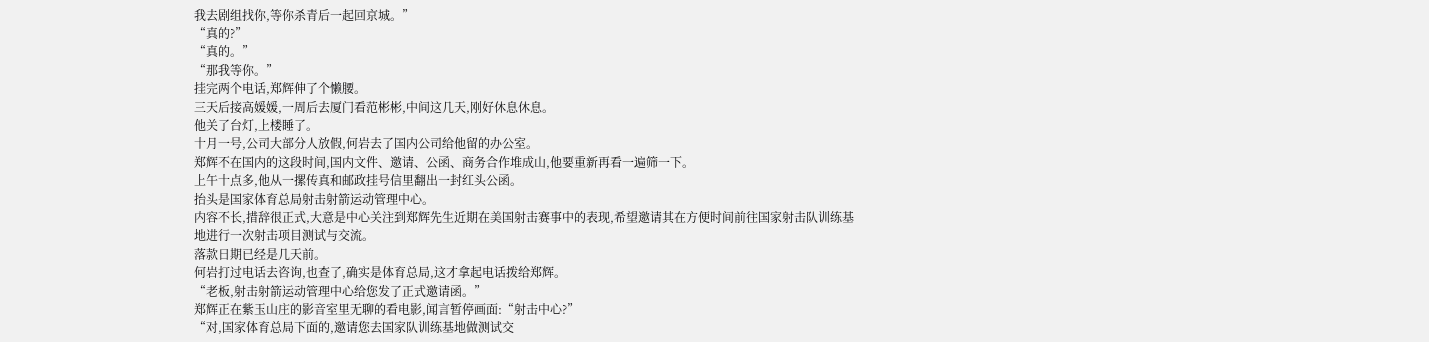我去剧组找你,等你杀青后一起回京城。”
“真的?”
“真的。”
“那我等你。”
挂完两个电话,郑辉伸了个懒腰。
三天后接高媛媛,一周后去厦门看范彬彬,中间这几天,刚好休息休息。
他关了台灯,上楼睡了。
十月一号,公司大部分人放假,何岩去了国内公司给他留的办公室。
郑辉不在国内的这段时间,国内文件、邀请、公函、商务合作堆成山,他要重新再看一遍筛一下。
上午十点多,他从一摞传真和邮政挂号信里翻出一封红头公函。
抬头是国家体育总局射击射箭运动管理中心。
内容不长,措辞很正式,大意是中心关注到郑辉先生近期在美国射击赛事中的表现,希望邀请其在方便时间前往国家射击队训练基地进行一次射击项目测试与交流。
落款日期已经是几天前。
何岩打过电话去咨询,也查了,确实是体育总局,这才拿起电话拨给郑辉。
“老板,射击射箭运动管理中心给您发了正式邀请函。”
郑辉正在紫玉山庄的影音室里无聊的看电影,闻言暂停画面:“射击中心?”
“对,国家体育总局下面的,邀请您去国家队训练基地做测试交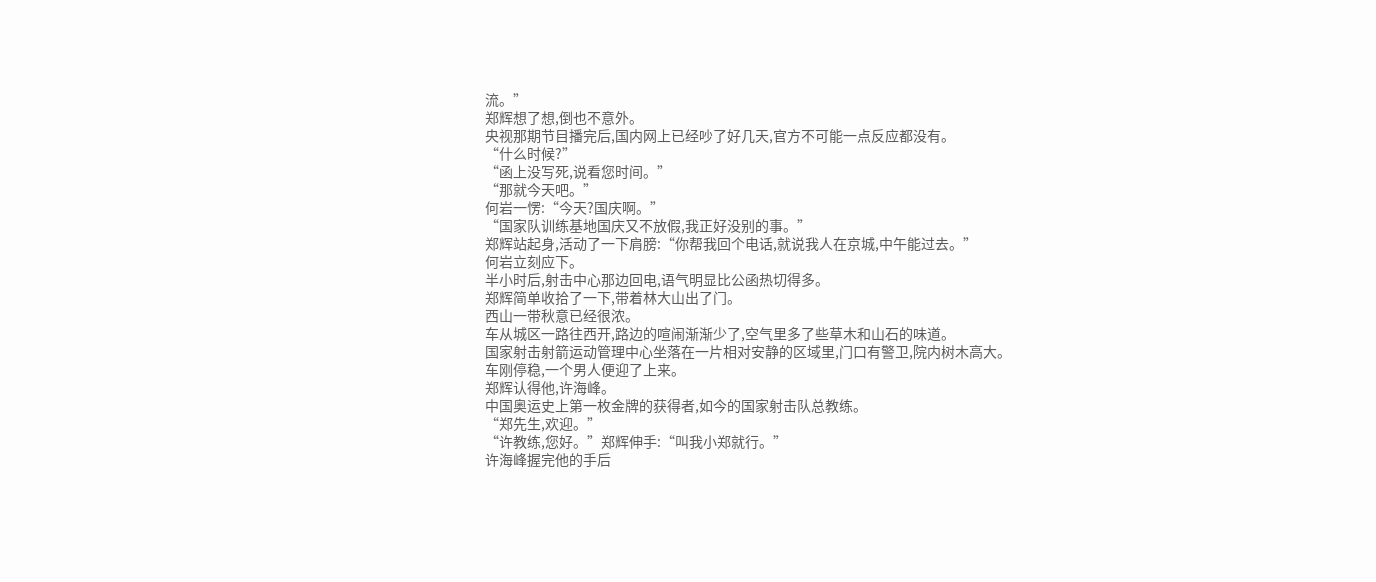流。”
郑辉想了想,倒也不意外。
央视那期节目播完后,国内网上已经吵了好几天,官方不可能一点反应都没有。
“什么时候?”
“函上没写死,说看您时间。”
“那就今天吧。”
何岩一愣:“今天?国庆啊。”
“国家队训练基地国庆又不放假,我正好没别的事。”
郑辉站起身,活动了一下肩膀:“你帮我回个电话,就说我人在京城,中午能过去。”
何岩立刻应下。
半小时后,射击中心那边回电,语气明显比公函热切得多。
郑辉简单收拾了一下,带着林大山出了门。
西山一带秋意已经很浓。
车从城区一路往西开,路边的喧闹渐渐少了,空气里多了些草木和山石的味道。
国家射击射箭运动管理中心坐落在一片相对安静的区域里,门口有警卫,院内树木高大。
车刚停稳,一个男人便迎了上来。
郑辉认得他,许海峰。
中国奥运史上第一枚金牌的获得者,如今的国家射击队总教练。
“郑先生,欢迎。”
“许教练,您好。”郑辉伸手:“叫我小郑就行。”
许海峰握完他的手后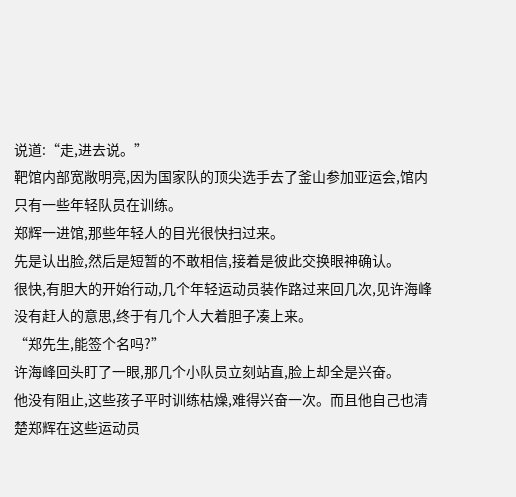说道:“走,进去说。”
靶馆内部宽敞明亮,因为国家队的顶尖选手去了釜山参加亚运会,馆内只有一些年轻队员在训练。
郑辉一进馆,那些年轻人的目光很快扫过来。
先是认出脸,然后是短暂的不敢相信,接着是彼此交换眼神确认。
很快,有胆大的开始行动,几个年轻运动员装作路过来回几次,见许海峰没有赶人的意思,终于有几个人大着胆子凑上来。
“郑先生,能签个名吗?”
许海峰回头盯了一眼,那几个小队员立刻站直,脸上却全是兴奋。
他没有阻止,这些孩子平时训练枯燥,难得兴奋一次。而且他自己也清楚郑辉在这些运动员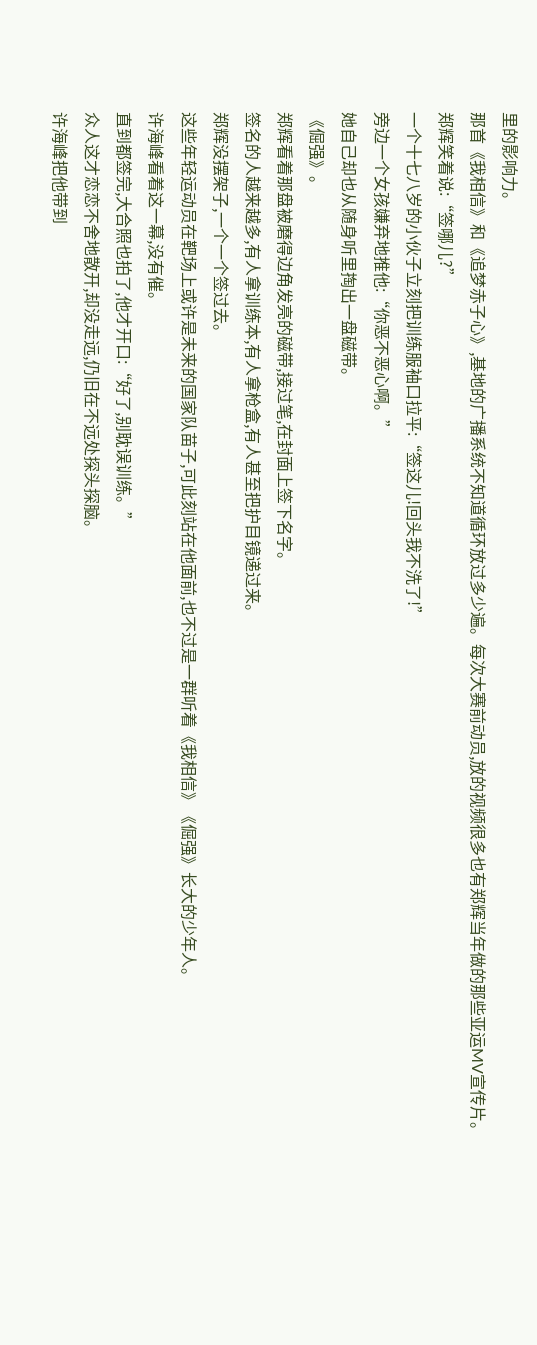里的影响力。
那首《我相信》和《追梦赤子心》,基地的广播系统不知道循环放过多少遍。每次大赛前动员,放的视频很多也有郑辉当年做的那些亚运MV宣传片。
郑辉笑着说:“签哪儿?”
一个十七八岁的小伙子立刻把训练服袖口拉平:“签这儿!回头我不洗了!”
旁边一个女孩嫌弃地推他:“你恶不恶心啊。”
她自己却也从随身听里掏出一盘磁带。
《倔强》。
郑辉看着那盘被磨得边角发亮的磁带,接过笔,在封面上签下名字。
签名的人越来越多,有人拿训练本,有人拿枪盒,有人甚至把护目镜递过来。
郑辉没摆架子,一个一个签过去。
这些年轻运动员在靶场上或许是未来的国家队苗子,可此刻站在他面前,也不过是一群听着《我相信》《倔强》长大的少年人。
许海峰看着这一幕,没有催。
直到都签完,大合照也拍了,他才开口:“好了,别耽误训练。”
众人这才恋恋不舍地散开,却没走远,仍旧在不远处探头探脑。
许海峰把他带到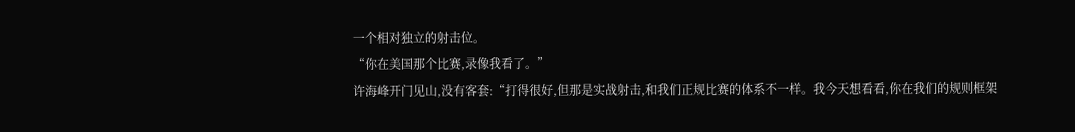一个相对独立的射击位。
“你在美国那个比赛,录像我看了。”
许海峰开门见山,没有客套:“打得很好,但那是实战射击,和我们正规比赛的体系不一样。我今天想看看,你在我们的规则框架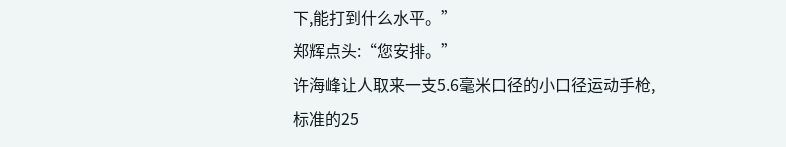下,能打到什么水平。”
郑辉点头:“您安排。”
许海峰让人取来一支5.6毫米口径的小口径运动手枪,标准的25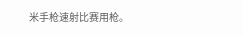米手枪速射比赛用枪。